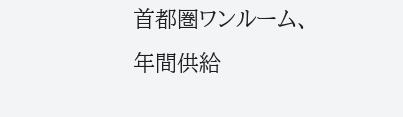首都圏ワンルーム、年間供給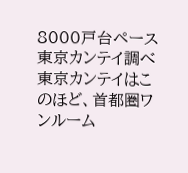8000戸台ペース 東京カンテイ調べ
東京カンテイはこのほど、首都圏ワンルーム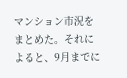マンション市況をまとめた。それによると、9月までに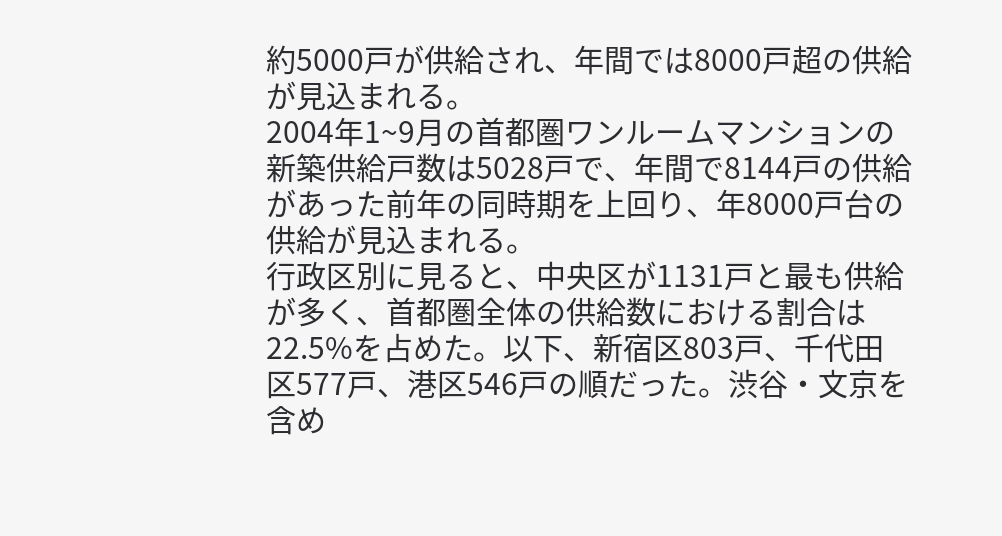約5000戸が供給され、年間では8000戸超の供給が見込まれる。
2004年1~9月の首都圏ワンルームマンションの新築供給戸数は5028戸で、年間で8144戸の供給があった前年の同時期を上回り、年8000戸台の供給が見込まれる。
行政区別に見ると、中央区が1131戸と最も供給が多く、首都圏全体の供給数における割合は22.5%を占めた。以下、新宿区803戸、千代田区577戸、港区546戸の順だった。渋谷・文京を含め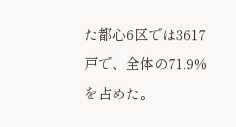た都心6区では3617戸で、全体の71.9%を占めた。